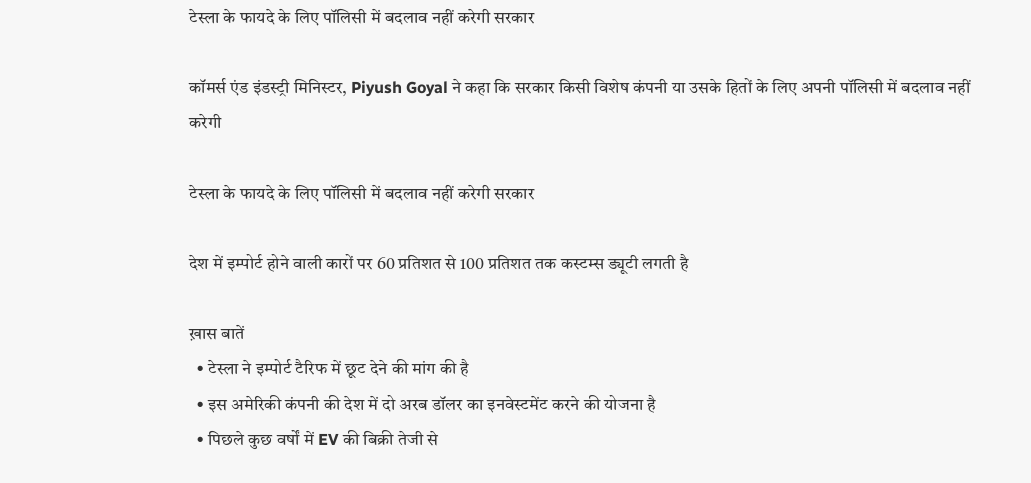टेस्ला के फायदे के लिए पॉलिसी में बदलाव नहीं करेगी सरकार

कॉमर्स एंड इंडस्ट्री मिनिस्टर, Piyush Goyal ने कहा कि सरकार किसी विशेष कंपनी या उसके हितों के लिए अपनी पॉलिसी में बदलाव नहीं करेगी

टेस्ला के फायदे के लिए पॉलिसी में बदलाव नहीं करेगी सरकार

देश में इम्पोर्ट होने वाली कारों पर 60 प्रतिशत से 100 प्रतिशत तक कस्टम्स ड्यूटी लगती है

ख़ास बातें
  • टेस्ला ने इम्पोर्ट टैरिफ में छूट देने की मांग की है
  • इस अमेरिकी कंपनी की देश में दो अरब डॉलर का इनवेस्टमेंट करने की योजना है
  • पिछले कुछ वर्षों में EV की बिक्री तेजी से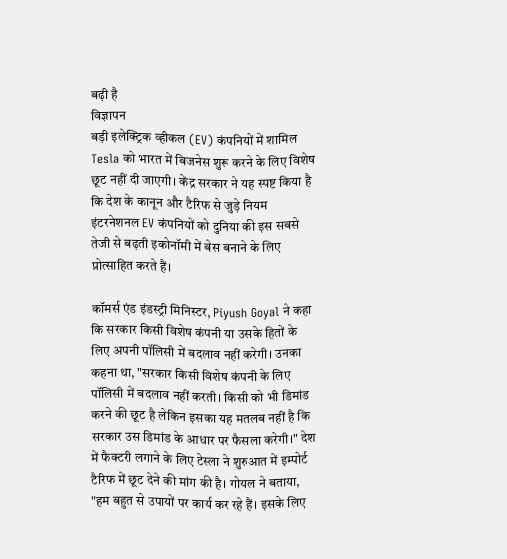बढ़ी है
विज्ञापन
बड़ी इलेक्ट्रिक व्हीकल (EV) कंपनियों में शामिल Tesla को भारत में बिजनेस शुरू करने के लिए विशेष छूट नहीं दी जाएगी। केंद्र सरकार ने यह स्पष्ट किया है कि देश के कानून और टैरिफ से जुड़े नियम इंटरनेशनल EV कंपनियों को दुनिया की इस सबसे तेजी से बढ़ती इकोनॉमी में बेस बनाने के लिए प्रोत्साहित करते हैं।

कॉमर्स एंड इंडस्ट्री मिनिस्टर, Piyush Goyal ने कहा कि सरकार किसी विशेष कंपनी या उसके हितों के लिए अपनी पॉलिसी में बदलाव नहीं करेगी। उनका कहना था, "सरकार किसी विशेष कंपनी के लिए पॉलिसी में बदलाव नहीं करती। किसी को भी डिमांड करने की छूट है लेकिन इसका यह मतलब नहीं है कि सरकार उस डिमांड के आधार पर फैसला करेगी।" देश में फैक्टरी लगाने के लिए टेस्ला ने शुरुआत में इम्पोर्ट टैरिफ में छूट देने की मांग की है। गोयल ने बताया,  "हम बहुत से उपायों पर कार्य कर रहे हैं। इसके लिए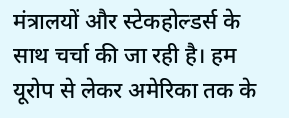मंत्रालयों और स्टेकहोल्डर्स के साथ चर्चा की जा रही है। हम यूरोप से लेकर अमेरिका तक के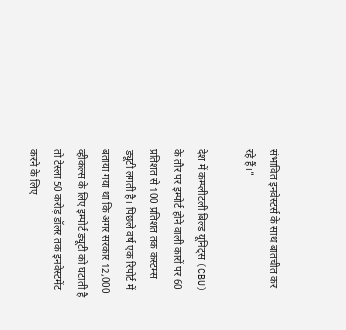संभावित इनवेस्टर्स के साथ बातचीत कर रहे हैं।"

देश में कम्प्लीटली बिल्ड यूनिट्स (CBU) के तौर पर इम्पोर्ट होने वाली कारों पर 60 प्रतिशत से 100 प्रतिशत तक कस्टम्स ड्यूटी लगती है। पिछले वर्ष एक रिपोर्ट में बताया गया था कि अगर सरकार 12,000 व्हीकल्स के लिए इम्पोर्ट ड्यूटी को घटाती है तो टेस्ला 50 करोड़ डॉलर तक इनवेस्टमेंट करने के लिए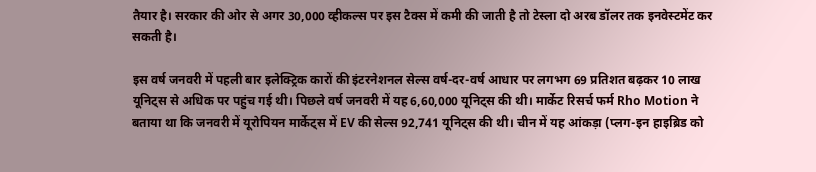तैयार है। सरकार की ओर से अगर 30,000 व्हीकल्स पर इस टैक्स में कमी की जाती है तो टेस्ला दो अरब डॉलर तक इनवेस्टमेंट कर सकती है।

इस वर्ष जनवरी में पहली बार इलेक्ट्रिक कारों की इंटरनेशनल सेल्स वर्ष-दर-वर्ष आधार पर लगभग 69 प्रतिशत बढ़कर 10 लाख यूनिट्स से अधिक पर पहुंच गई थी। पिछले वर्ष जनवरी में यह 6,60,000 यूनिट्स की थी। मार्केट रिसर्च फर्म Rho Motion ने बताया था कि जनवरी में यूरोपियन मार्केट्स में EV की सेल्स 92,741 यूनिट्स की थी। चीन में यह आंकड़ा (प्लग-इन हाइब्रिड को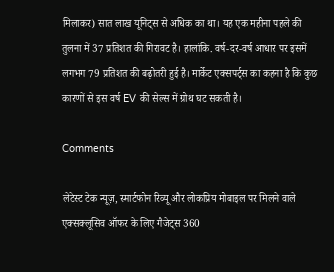मिलाकर) सात लाख यूनिट्स से अधिक का था। यह एक महीना पहले की तुलना में 37 प्रतिशत की गिरावट है। हालांकि. वर्ष-दर-वर्ष आधार पर इसमें लगभग 79 प्रतिशत की बढ़ोतरी हुई है। मार्केट एक्सपर्ट्स का कहना है कि कुछ कारणों से इस वर्ष EV की सेल्स में ग्रोथ घट सकती है।

Comments

लेटेस्ट टेक न्यूज़, स्मार्टफोन रिव्यू और लोकप्रिय मोबाइल पर मिलने वाले एक्सक्लूसिव ऑफर के लिए गैजेट्स 360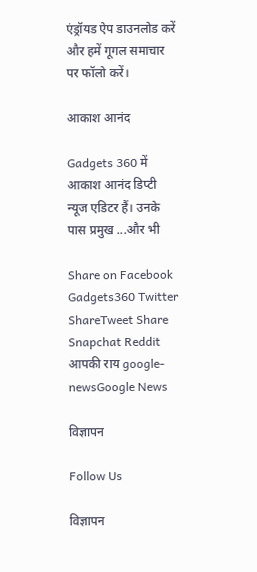एंड्रॉयड ऐप डाउनलोड करें और हमें गूगल समाचार पर फॉलो करें।

आकाश आनंद

Gadgets 360 में आकाश आनंद डिप्टी न्यूज एडिटर हैं। उनके पास प्रमुख ...और भी

Share on Facebook Gadgets360 Twitter ShareTweet Share Snapchat Reddit आपकी राय google-newsGoogle News

विज्ञापन

Follow Us

विज्ञापन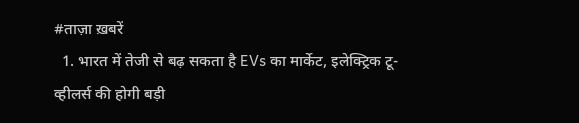#ताज़ा ख़बरें
  1. भारत में तेजी से बढ़ सकता है EVs का मार्केट, इलेक्ट्रिक टू-व्हीलर्स की होगी बड़ी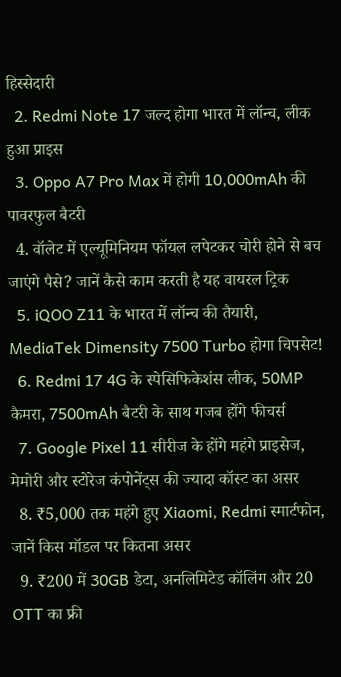हिस्सेदारी
  2. Redmi Note 17 जल्द होगा भारत में लॉन्च, लीक हुआ प्राइस
  3. Oppo A7 Pro Max में होगी 10,000mAh की पावरफुल बैटरी
  4. वॉलेट में एल्यूमिनियम फॉयल लपेटकर चोरी होने से बच जाएंगे पैसे? जानें कैसे काम करती है यह वायरल ट्रिक
  5. iQOO Z11 के भारत में लॉन्च की तैयारी, MediaTek Dimensity 7500 Turbo होगा चिपसेट!
  6. Redmi 17 4G के स्पेसिफिकेशंस लीक, 50MP कैमरा, 7500mAh बैटरी के साथ गजब होंगे फीचर्स
  7. Google Pixel 11 सीरीज के होंगे महंगे प्राइसेज, मेमोरी और स्टोरेज कंपोनेंट्स की ज्यादा कॉस्ट का असर
  8. ₹5,000 तक महंगे हुए Xiaomi, Redmi स्मार्टफोन, जानें किस मॉडल पर कितना असर
  9. ₹200 में 30GB डेटा, अनलिमिटेड कॉलिंग और 20 OTT का फ्री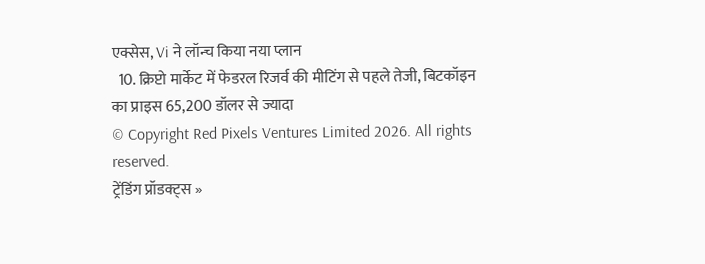एक्सेस, Vi ने लॉन्च किया नया प्लान
  10. क्रिप्टो मार्केट में फेडरल रिजर्व की मीटिंग से पहले तेजी, बिटकॉइन का प्राइस 65,200 डॉलर से ज्यादा
© Copyright Red Pixels Ventures Limited 2026. All rights reserved.
ट्रेंडिंग प्रॉडक्ट्स »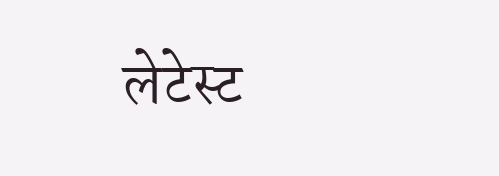लेटेस्ट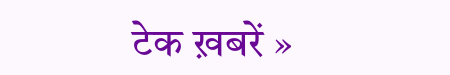टेक ख़बरें »